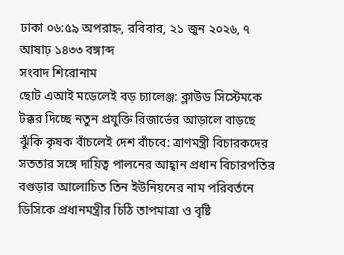ঢাকা ০৬:৫৯ অপরাহ্ন, রবিবার, ২১ জুন ২০২৬, ৭ আষাঢ় ১৪৩৩ বঙ্গাব্দ
সংবাদ শিরোনাম
ছোট এআই মডেলেই বড় চ্যালেঞ্জ: ক্লাউড সিস্টেমকে টক্কর দিচ্ছে নতুন প্রযুক্তি রিজার্ভের আড়ালে বাড়ছে ঝুঁকি কৃষক বাঁচলেই দেশ বাঁচবে: ত্রাণমন্ত্রী বিচারকদের সততার সঙ্গে দায়িত্ব পালনের আহ্বান প্রধান বিচারপতির বগুড়ার আলোচিত তিন ইউনিয়নের নাম পরিবর্তনে ডিসিকে প্রধানমন্ত্রীর চিঠি তাপমাত্রা ও বৃষ্টি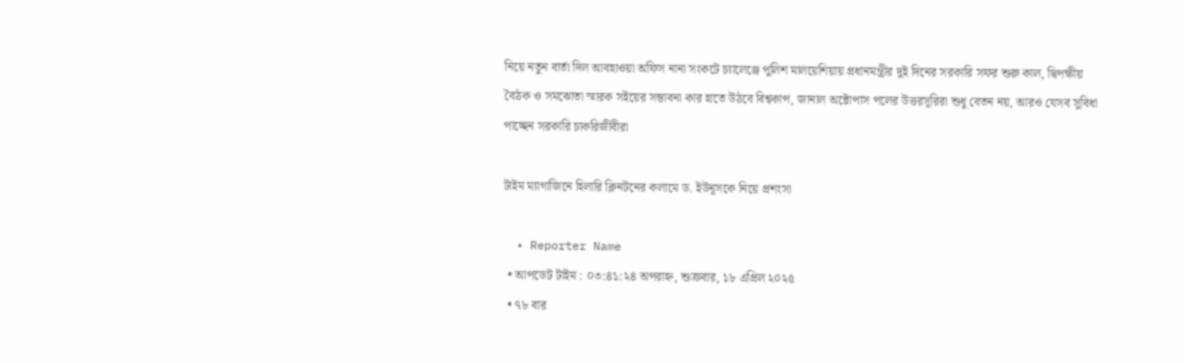নিয়ে নতুন বার্তা দিল আবহাওয়া অফিস নানা সংকটে চ্যালেঞ্জে পুলিশ মালয়েশিয়ায় প্রধানমন্ত্রীর দুই দিনের সরকারি সফর শুরু কাল, দ্বিপক্ষীয় বৈঠক ও সমঝোতা স্মারক সইয়ের সম্ভাবনা কার হাতে উঠবে বিশ্বকাপ, জানাল অক্টোপাস পলের উত্তরসূরিরা শুধু বেতন নয়, আরও যেসব সুবিধা পাচ্ছেন সরকারি চাকরিজীবীরা

টাইম ম্যাগাজিনে হিলারি ক্লিনটনের কলামে ড. ইউনূসকে নিয়ে প্রশংসা

  • Reporter Name
  • আপডেট টাইম : ০৩:৪১:২৪ অপরাহ্ন, শুক্রবার, ১৮ এপ্রিল ২০২৫
  • ৭৮ বার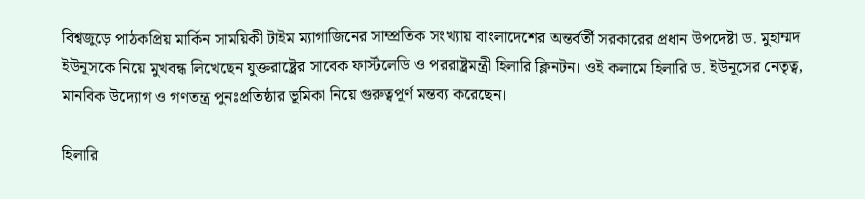বিশ্বজুড়ে পাঠকপ্রিয় মার্কিন সাময়িকী টাইম ম্যাগাজিনের সাম্প্রতিক সংখ্যায় বাংলাদেশের অন্তর্বর্তী সরকারের প্রধান উপদেষ্টা ড. মুহাম্মদ ইউনূসকে নিয়ে মুখবন্ধ লিখেছেন যুক্তরাষ্ট্রের সাবেক ফার্স্টলেডি ও পররাষ্ট্রমন্ত্রী হিলারি ক্লিনটন। ওই কলামে হিলারি ড. ইউনূসের নেতৃত্ব, মানবিক উদ্যোগ ও গণতন্ত্র পুনঃপ্রতিষ্ঠার ভূমিকা নিয়ে গুরুত্বপূর্ণ মন্তব্য করেছেন।

হিলারি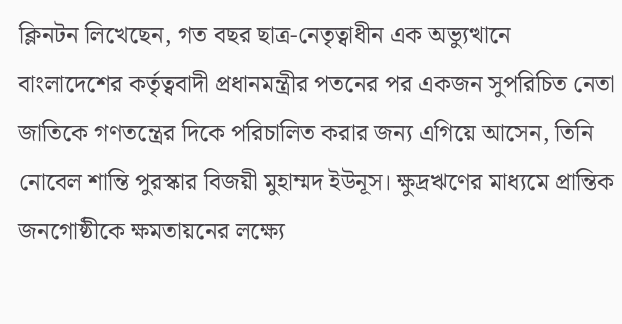ক্লিনটন লিখেছেন, গত বছর ছাত্র-নেতৃত্বাধীন এক অভ্যুত্থানে বাংলাদেশের কর্তৃত্ববাদী প্রধানমন্ত্রীর পতনের পর একজন সুপরিচিত নেতা জাতিকে গণতন্ত্রের দিকে পরিচালিত করার জন্য এগিয়ে আসেন, তিনি নোবেল শান্তি পুরস্কার বিজয়ী মুহাম্মদ ইউনূস। ক্ষুদ্রঋণের মাধ্যমে প্রান্তিক জনগোষ্ঠীকে ক্ষমতায়নের লক্ষ্যে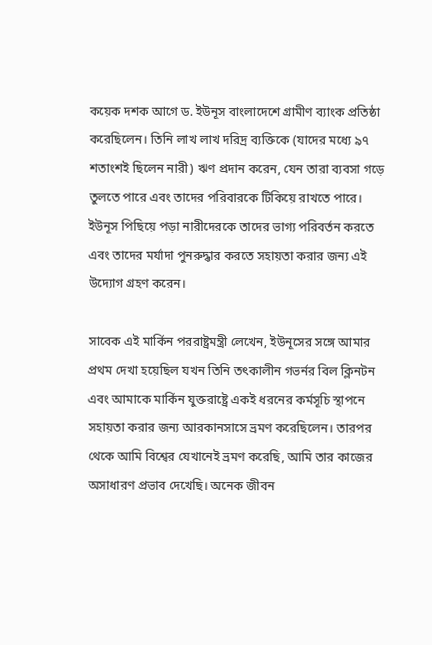কয়েক দশক আগে ড. ইউনূস বাংলাদেশে গ্রামীণ ব্যাংক প্রতিষ্ঠা করেছিলেন। তিনি লাখ লাখ দরিদ্র ব্যক্তিকে (যাদের মধ্যে ৯৭ শতাংশই ছিলেন নারী) ঋণ প্রদান করেন, যেন তারা ব্যবসা গড়ে তুলতে পারে এবং তাদের পরিবারকে টিকিয়ে রাখতে পারে। ইউনূস পিছিয়ে পড়া নারীদেরকে তাদের ভাগ্য পরিবর্তন করতে এবং তাদের মর্যাদা পুনরুদ্ধার করতে সহায়তা করার জন্য এই উদ্যোগ গ্রহণ করেন।

সাবেক এই মার্কিন পররাষ্ট্রমন্ত্রী লেখেন, ইউনূসের সঙ্গে আমার প্রথম দেখা হয়েছিল যখন তিনি তৎকালীন গভর্নর বিল ক্লিনটন এবং আমাকে মার্কিন যুক্তরাষ্ট্রে একই ধরনের কর্মসূচি স্থাপনে সহায়তা করার জন্য আরকানসাসে ভ্রমণ করেছিলেন। তারপর থেকে আমি বিশ্বের যেখানেই ভ্রমণ করেছি, আমি তার কাজের অসাধারণ প্রভাব দেখেছি। অনেক জীবন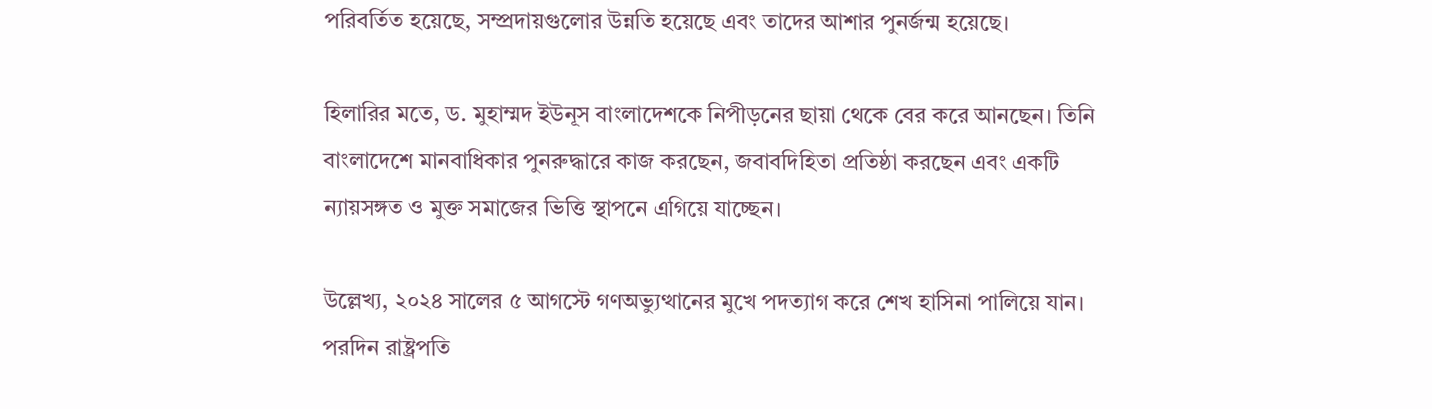পরিবর্তিত হয়েছে, সম্প্রদায়গুলোর উন্নতি হয়েছে এবং তাদের আশার পুনর্জন্ম হয়েছে।

হিলারির মতে, ড. মুহাম্মদ ইউনূস বাংলাদেশকে নিপীড়নের ছায়া থেকে বের করে আনছেন। তিনি বাংলাদেশে মানবাধিকার পুনরুদ্ধারে কাজ করছেন, জবাবদিহিতা প্রতিষ্ঠা করছেন এবং একটি ন্যায়সঙ্গত ও মুক্ত সমাজের ভিত্তি স্থাপনে এগিয়ে যাচ্ছেন।

উল্লেখ্য, ২০২৪ সালের ৫ আগস্টে গণঅভ্যুত্থানের মুখে পদত্যাগ করে শেখ হাসিনা পালিয়ে যান। পরদিন রাষ্ট্রপতি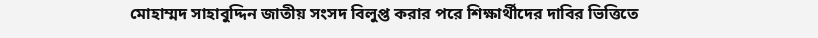মোহাম্মদ সাহাবুদ্দিন জাতীয় সংসদ বিলুপ্ত করার পরে শিক্ষার্থীদের দাবির ভিত্তিতে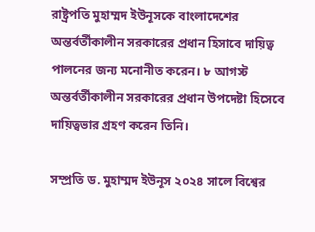রাষ্ট্রপতি মুহাম্মদ ইউনূসকে বাংলাদেশের অন্তর্বর্তীকালীন সরকারের প্রধান হিসাবে দায়িত্ব পালনের জন্য মনোনীত করেন। ৮ আগস্ট অন্তর্বর্তীকালীন সরকারের প্রধান উপদেষ্টা হিসেবে দায়িত্বভার গ্রহণ করেন তিনি।

সম্প্রতি ড. মুহাম্মদ ইউনূস ২০২৪ সালে বিশ্বের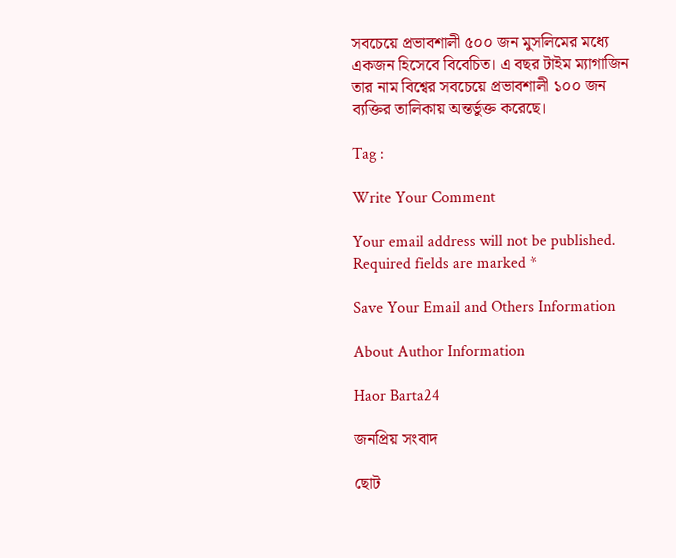সবচেয়ে প্রভাবশালী ৫০০ জন মুসলিমের মধ্যে একজন হিসেবে বিবেচিত। এ বছর টাইম ম্যাগাজিন তার নাম বিশ্বের সবচেয়ে প্রভাবশালী ১০০ জন ব্যক্তির তালিকায় অন্তর্ভুক্ত করেছে।

Tag :

Write Your Comment

Your email address will not be published. Required fields are marked *

Save Your Email and Others Information

About Author Information

Haor Barta24

জনপ্রিয় সংবাদ

ছোট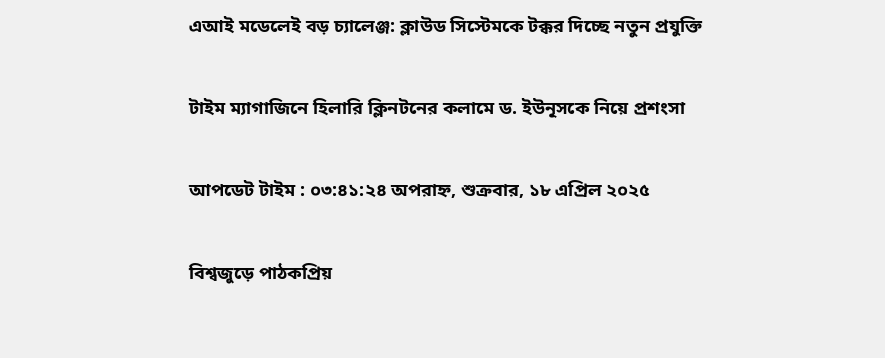এআই মডেলেই বড় চ্যালেঞ্জ: ক্লাউড সিস্টেমকে টক্কর দিচ্ছে নতুন প্রযুক্তি

টাইম ম্যাগাজিনে হিলারি ক্লিনটনের কলামে ড. ইউনূসকে নিয়ে প্রশংসা

আপডেট টাইম : ০৩:৪১:২৪ অপরাহ্ন, শুক্রবার, ১৮ এপ্রিল ২০২৫

বিশ্বজুড়ে পাঠকপ্রিয়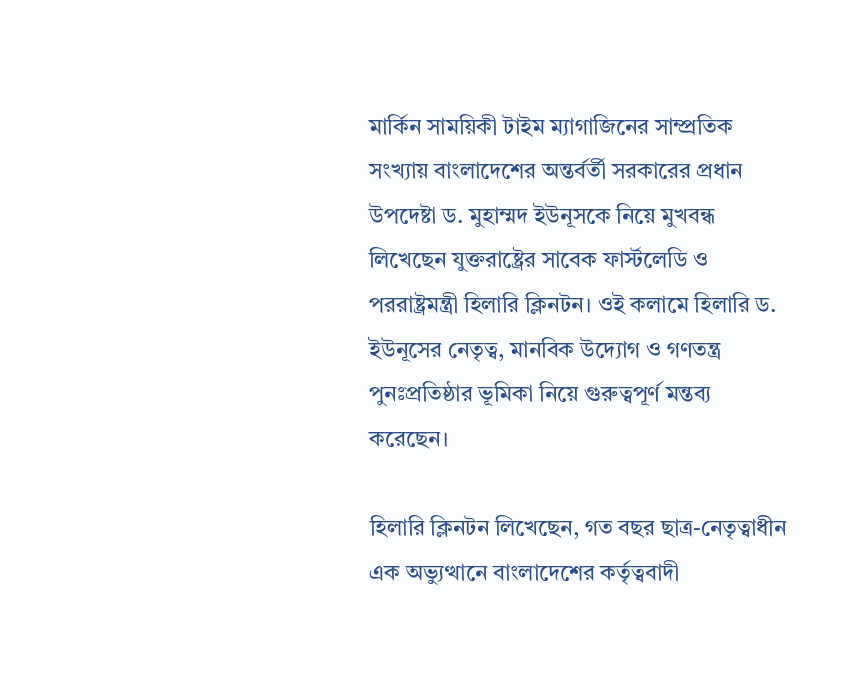মার্কিন সাময়িকী টাইম ম্যাগাজিনের সাম্প্রতিক সংখ্যায় বাংলাদেশের অন্তর্বর্তী সরকারের প্রধান উপদেষ্টা ড. মুহাম্মদ ইউনূসকে নিয়ে মুখবন্ধ লিখেছেন যুক্তরাষ্ট্রের সাবেক ফার্স্টলেডি ও পররাষ্ট্রমন্ত্রী হিলারি ক্লিনটন। ওই কলামে হিলারি ড. ইউনূসের নেতৃত্ব, মানবিক উদ্যোগ ও গণতন্ত্র পুনঃপ্রতিষ্ঠার ভূমিকা নিয়ে গুরুত্বপূর্ণ মন্তব্য করেছেন।

হিলারি ক্লিনটন লিখেছেন, গত বছর ছাত্র-নেতৃত্বাধীন এক অভ্যুত্থানে বাংলাদেশের কর্তৃত্ববাদী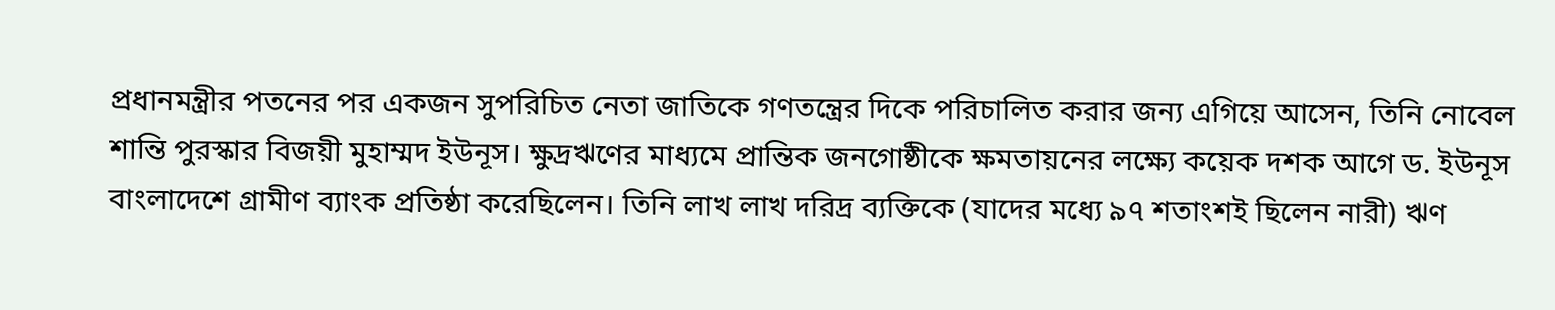প্রধানমন্ত্রীর পতনের পর একজন সুপরিচিত নেতা জাতিকে গণতন্ত্রের দিকে পরিচালিত করার জন্য এগিয়ে আসেন, তিনি নোবেল শান্তি পুরস্কার বিজয়ী মুহাম্মদ ইউনূস। ক্ষুদ্রঋণের মাধ্যমে প্রান্তিক জনগোষ্ঠীকে ক্ষমতায়নের লক্ষ্যে কয়েক দশক আগে ড. ইউনূস বাংলাদেশে গ্রামীণ ব্যাংক প্রতিষ্ঠা করেছিলেন। তিনি লাখ লাখ দরিদ্র ব্যক্তিকে (যাদের মধ্যে ৯৭ শতাংশই ছিলেন নারী) ঋণ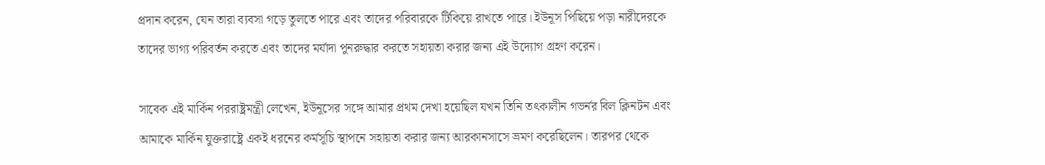প্রদান করেন, যেন তারা ব্যবসা গড়ে তুলতে পারে এবং তাদের পরিবারকে টিকিয়ে রাখতে পারে। ইউনূস পিছিয়ে পড়া নারীদেরকে তাদের ভাগ্য পরিবর্তন করতে এবং তাদের মর্যাদা পুনরুদ্ধার করতে সহায়তা করার জন্য এই উদ্যোগ গ্রহণ করেন।

সাবেক এই মার্কিন পররাষ্ট্রমন্ত্রী লেখেন, ইউনূসের সঙ্গে আমার প্রথম দেখা হয়েছিল যখন তিনি তৎকালীন গভর্নর বিল ক্লিনটন এবং আমাকে মার্কিন যুক্তরাষ্ট্রে একই ধরনের কর্মসূচি স্থাপনে সহায়তা করার জন্য আরকানসাসে ভ্রমণ করেছিলেন। তারপর থেকে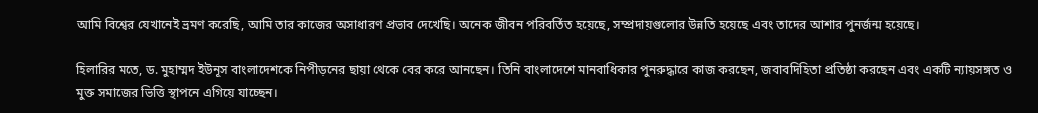আমি বিশ্বের যেখানেই ভ্রমণ করেছি, আমি তার কাজের অসাধারণ প্রভাব দেখেছি। অনেক জীবন পরিবর্তিত হয়েছে, সম্প্রদায়গুলোর উন্নতি হয়েছে এবং তাদের আশার পুনর্জন্ম হয়েছে।

হিলারির মতে, ড. মুহাম্মদ ইউনূস বাংলাদেশকে নিপীড়নের ছায়া থেকে বের করে আনছেন। তিনি বাংলাদেশে মানবাধিকার পুনরুদ্ধারে কাজ করছেন, জবাবদিহিতা প্রতিষ্ঠা করছেন এবং একটি ন্যায়সঙ্গত ও মুক্ত সমাজের ভিত্তি স্থাপনে এগিয়ে যাচ্ছেন।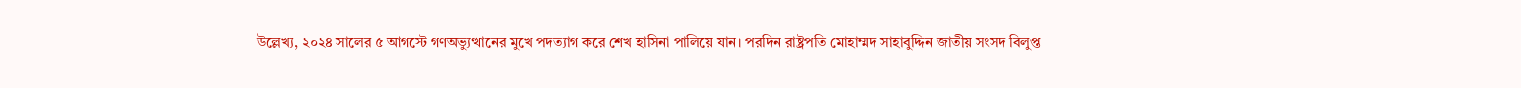উল্লেখ্য, ২০২৪ সালের ৫ আগস্টে গণঅভ্যুত্থানের মুখে পদত্যাগ করে শেখ হাসিনা পালিয়ে যান। পরদিন রাষ্ট্রপতি মোহাম্মদ সাহাবুদ্দিন জাতীয় সংসদ বিলুপ্ত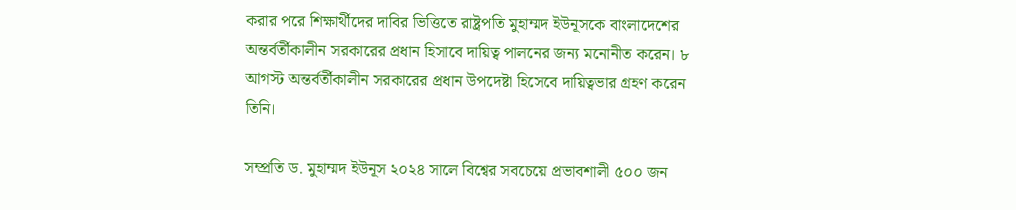করার পরে শিক্ষার্থীদের দাবির ভিত্তিতে রাষ্ট্রপতি মুহাম্মদ ইউনূসকে বাংলাদেশের অন্তর্বর্তীকালীন সরকারের প্রধান হিসাবে দায়িত্ব পালনের জন্য মনোনীত করেন। ৮ আগস্ট অন্তর্বর্তীকালীন সরকারের প্রধান উপদেষ্টা হিসেবে দায়িত্বভার গ্রহণ করেন তিনি।

সম্প্রতি ড. মুহাম্মদ ইউনূস ২০২৪ সালে বিশ্বের সবচেয়ে প্রভাবশালী ৫০০ জন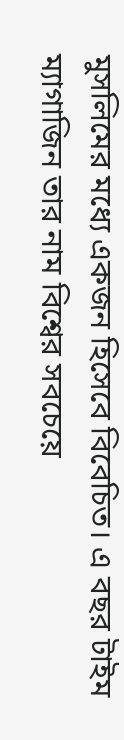মুসলিমের মধ্যে একজন হিসেবে বিবেচিত। এ বছর টাইম ম্যাগাজিন তার নাম বিশ্বের সবচেয়ে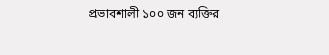প্রভাবশালী ১০০ জন ব্যক্তির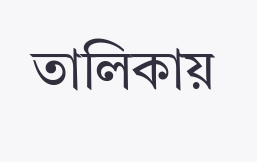তালিকায়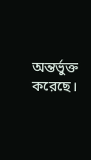অন্তর্ভুক্ত করেছে।